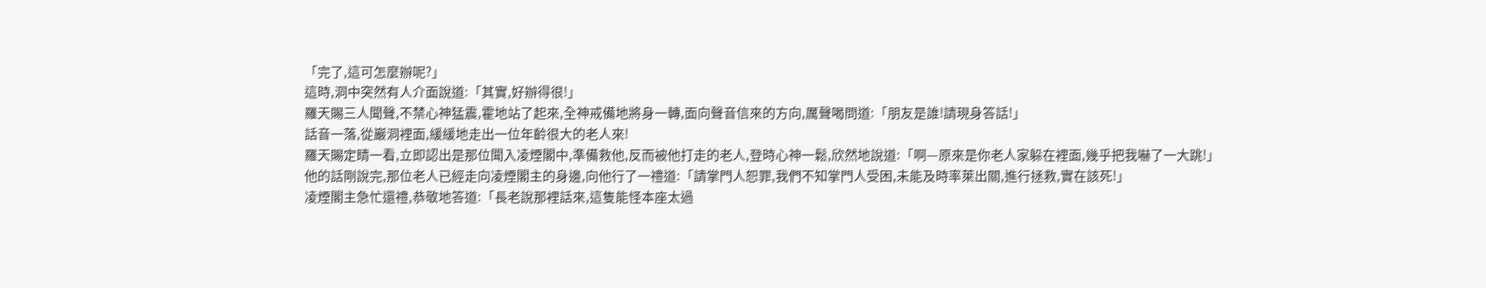「完了,這可怎麼辦呢?」
這時,洞中突然有人介面說道:「其實,好辦得很!」
羅天賜三人聞聲,不禁心神猛震,霍地站了起來,全神戒備地將身一轉,面向聲音信來的方向,厲聲喝問道:「朋友是誰!請現身答話!」
話音一落,從巖洞裡面,緩緩地走出一位年齡很大的老人來!
羅天賜定睛一看,立即認出是那位聞入凌煙閣中,準備救他,反而被他打走的老人,登時心神一鬆,欣然地說道:「啊—原來是你老人家躲在裡面,幾乎把我嚇了一大跳!」
他的話剛說完,那位老人已經走向凌煙閣主的身邊,向他行了一禮道:「請掌門人恕罪,我們不知掌門人受困,未能及時率萊出關,進行拯救,實在該死!」
凌煙閣主急忙還禮,恭敬地答道:「長老說那裡話來,這隻能怪本座太過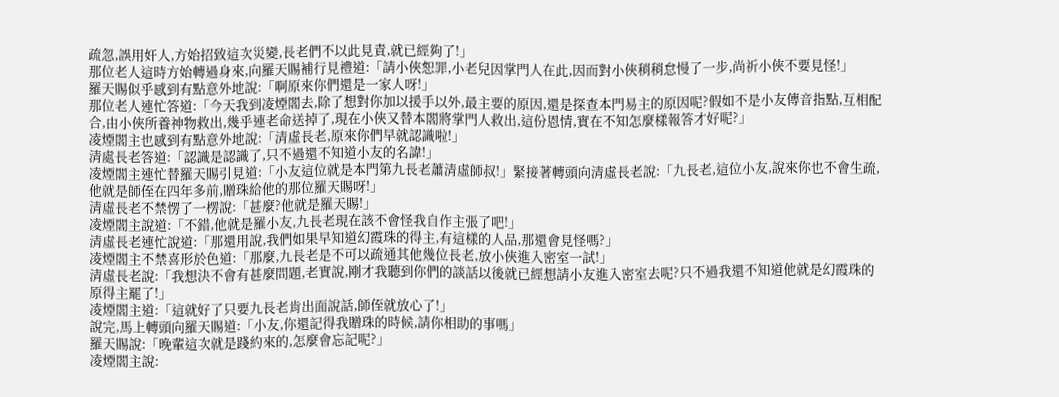疏忽,誤用奸人,方始招致這次災變,長老們不以此見責,就已經夠了!」
那位老人這時方始轉過身來,向羅天賜補行見禮道:「請小俠恕罪,小老兒因掌門人在此,因而對小俠稍稍怠慢了一步,尚祈小俠不要見怪!」
羅天賜似乎感到有點意外地說:「啊原來你們還是一家人呀!」
那位老人連忙答道:「今天我到凌煙閣去,除了想對你加以援手以外,最主要的原因,還是探查本門易主的原因呢?假如不是小友傳音指點,互相配合,由小俠所養神物救出,幾乎連老命送掉了,現在小俠又替本閣將掌門人救出,這份恩情,實在不知怎麼樣報答才好呢?」
凌煙閣主也感到有點意外地說:「清虛長老,原來你們早就認識啦!」
清處長老答道:「認識是認識了,只不過還不知道小友的名諱!」
凌煙閣主連忙替羅天賜引見道:「小友這位就是本門第九長老蕭清虛師叔!」緊接著轉頭向清虛長老說:「九長老,這位小友,說來你也不會生疏,他就是師侄在四年多前,贈珠給他的那位羅天賜呀!」
清虛長老不禁愣了一楞說:「甚麼?他就是羅天賜!」
凌煙閣主說道:「不錯,他就是羅小友,九長老現在該不會怪我自作主張了吧!」
清虛長老連忙說道:「那還用說,我們如果早知道幻霞珠的得主,有這樣的人品,那還會見怪嗎?」
凌煙閣主不禁喜形於色道:「那麼,九長老是不可以疏通其他幾位長老,放小俠進入密室一試!」
清虛長老說:「我想決不會有甚麼問題,老實說,剛才我聽到你們的談話以後就已經想請小友進入密室去呢?只不過我還不知道他就是幻霞珠的原得主罷了!」
凌煙閣主道:「這就好了只要九長老肯出面說話,師侄就放心了!」
說完,馬上轉頭向羅天賜道:「小友,你還記得我贈珠的時候,請你相助的事嗎」
羅天賜說:「晚輩這次就是踐約來的,怎麼會忘記呢?」
凌煙閣主說: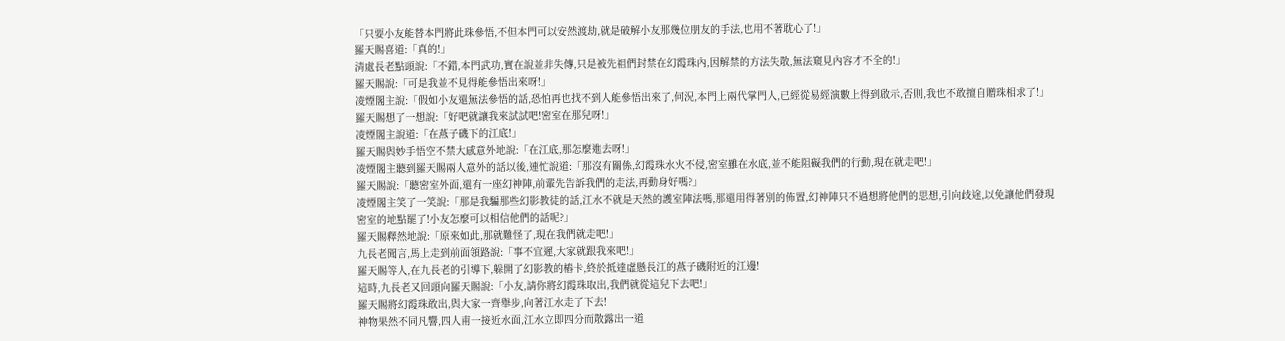「只要小友能替本門將此珠參悟,不但本門可以安然渡劫,就是破解小友那幾位朋友的手法,也用不著耽心了!」
羅天賜喜道:「真的!」
清處長老點頭說:「不錯,本門武功,實在說並非失傳,只是被先祖們封禁在幻霞珠內,因解禁的方法失散,無法窺見內容才不全的!」
羅天賜說:「可是我並不見得能參悟出來呀!」
凌煙閣主說:「假如小友還無法參悟的話,恐怕再也找不到人能參悟出來了,何況,本門上兩代掌門人,已經從易經演數上得到啟示,否則,我也不敢擅自贈珠相求了!」
羅天賜想了一想說:「好吧就讓我來試試吧!密室在那兒呀!」
凌煙閣主說道:「在燕子磯下的江底!」
羅天賜與妙手悟空不禁大感意外地說:「在江底,那怎麼進去呀!」
凌煙閣主聽到羅天賜兩人意外的話以後,連忙說道:「那沒有關係,幻霞珠水火不侵,密室雖在水底,並不能阻礙我們的行動,現在就走吧!」
羅天賜說:「聽密室外面,還有一座幻神陣,前輩先告訴我們的走法,再動身好嗎?」
凌煙閣主笑了一笑說:「那是我騙那些幻影教徒的話,江水不就是天然的護室陣法嗎,那還用得著別的佈置,幻神陣只不過想將他們的思想,引向歧途,以免讓他們發現密室的地點罷了!小友怎麼可以相信他們的話呢?」
羅天賜釋然地說:「原來如此,那就難怪了,現在我們就走吧!」
九長老聞言,馬上走到前面領路說:「事不宜遲,大家就跟我來吧!」
羅天賜等人,在九長老的引導下,躲開了幻影教的樁卡,終於抵達虛懸長江的燕子磯附近的江邊!
這時,九長老又回頭向羅天賜說:「小友,請你將幻霞珠取出,我們就從這兒下去吧!」
羅天賜將幻霞珠敢出,與大家一齊舉步,向著江水走了下去!
神物果然不同凡響,四人甫一接近水面,江水立即四分而散露出一道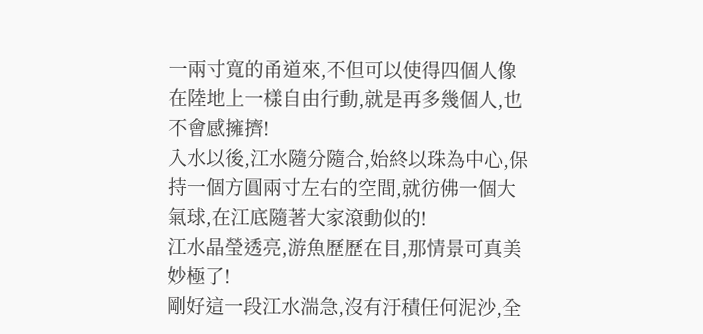一兩寸寬的甬道來,不但可以使得四個人像在陸地上一樣自由行動,就是再多幾個人,也不會感擁擠!
入水以後,江水隨分隨合,始終以珠為中心,保持一個方圓兩寸左右的空間,就彷佛一個大氣球,在江底隨著大家滾動似的!
江水晶瑩透亮,游魚歷歷在目,那情景可真美妙極了!
剛好這一段江水湍急,沒有汙積任何泥沙,全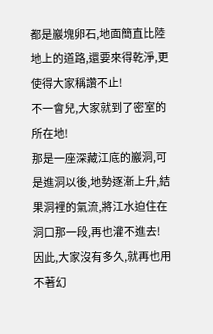都是巖塊卵石,地面簡直比陸地上的道路,還要來得乾淨,更使得大家稱讚不止!
不一會兒,大家就到了密室的所在地!
那是一座深藏江底的巖洞,可是進洞以後,地勢逐漸上升,結果洞裡的氣流,將江水迫住在洞口那一段,再也灌不進去!
因此,大家沒有多久,就再也用不著幻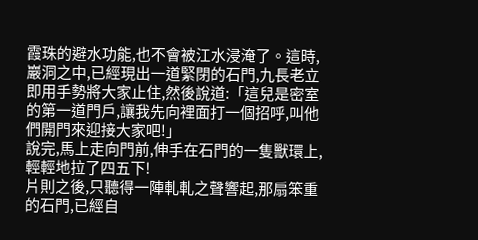霞珠的避水功能,也不會被江水浸淹了。這時,巖洞之中,已經現出一道緊閉的石門,九長老立即用手勢將大家止住,然後說道:「這兒是密室的第一道門戶,讓我先向裡面打一個招呼,叫他們開門來迎接大家吧!」
說完,馬上走向門前,伸手在石門的一隻獸環上,輕輕地拉了四五下!
片則之後,只聽得一陣軋軋之聲響起,那扇笨重的石門,已經自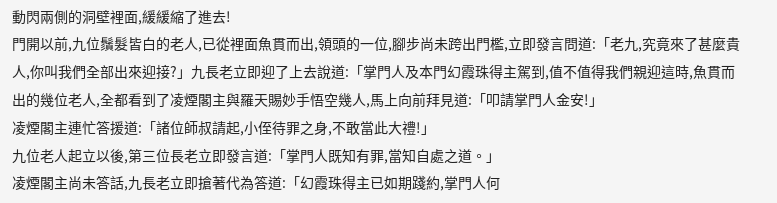動閃兩側的洞壁裡面,緩緩縮了進去!
門開以前,九位鬚髮皆白的老人,已從裡面魚貫而出,領頭的一位,腳步尚未跨出門檻,立即發言問道:「老九,究竟來了甚麼貴人,你叫我們全部出來迎接?」九長老立即迎了上去說道:「掌門人及本門幻霞珠得主駕到,值不值得我們親迎這時,魚貫而出的幾位老人,全都看到了凌煙閣主與羅天賜妙手悟空幾人,馬上向前拜見道:「叩請掌門人金安!」
凌煙閣主連忙答援道:「諸位師叔請起,小侄待罪之身,不敢當此大禮!」
九位老人起立以後,第三位長老立即發言道:「掌門人既知有罪,當知自處之道。」
凌煙閣主尚未答話,九長老立即搶著代為答道:「幻霞珠得主已如期踐約,掌門人何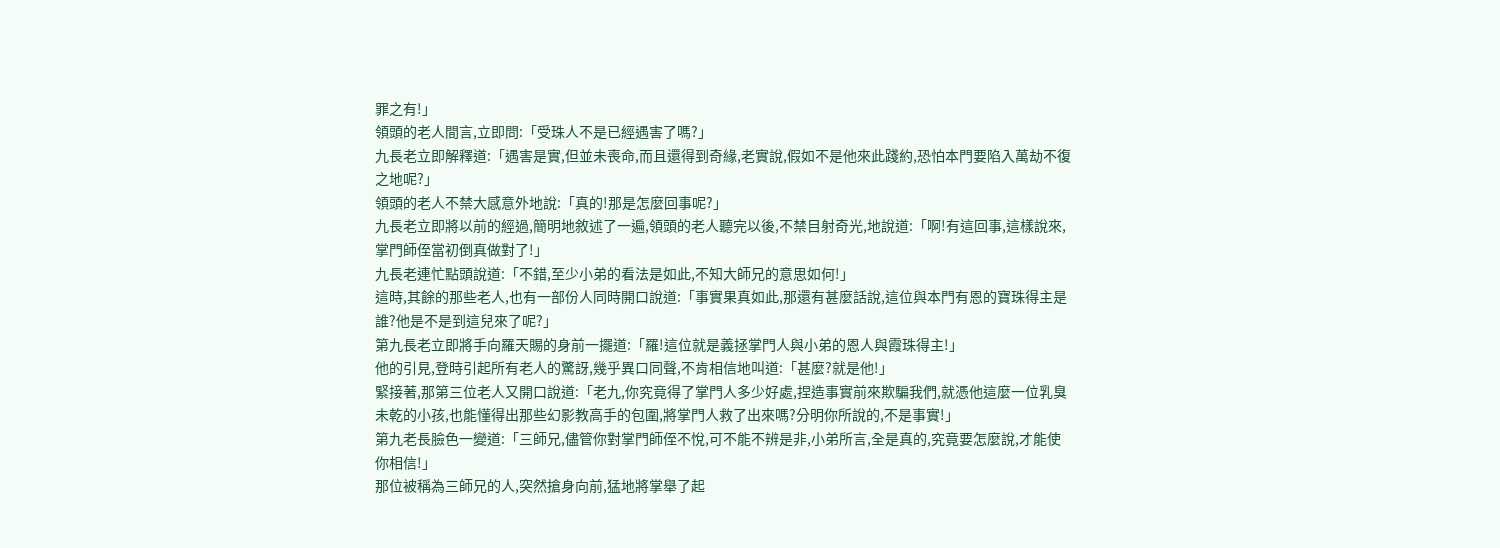罪之有!」
領頭的老人間言,立即問:「受珠人不是已經遇害了嗎?」
九長老立即解釋道:「遇害是實,但並未喪命,而且還得到奇緣,老實說,假如不是他來此踐約,恐怕本門要陷入萬劫不復之地呢?」
領頭的老人不禁大感意外地說:「真的!那是怎麼回事呢?」
九長老立即將以前的經過,簡明地敘述了一遍,領頭的老人聽完以後,不禁目射奇光,地說道:「啊!有這回事,這樣說來,掌門師侄當初倒真做對了!」
九長老連忙點頭說道:「不錯,至少小弟的看法是如此,不知大師兄的意思如何!」
這時,其餘的那些老人,也有一部份人同時開口說道:「事實果真如此,那還有甚麼話說,這位與本門有恩的寶珠得主是誰?他是不是到這兒來了呢?」
第九長老立即將手向羅天賜的身前一擺道:「羅!這位就是義拯掌門人與小弟的恩人與霞珠得主!」
他的引見,登時引起所有老人的驚訝,幾乎異口同聲,不肯相信地叫道:「甚麼?就是他!」
緊接著,那第三位老人又開口說道:「老九,你究竟得了掌門人多少好處,捏造事實前來欺騙我們,就憑他這麼一位乳臭未乾的小孩,也能懂得出那些幻影教高手的包圍,將掌門人救了出來嗎?分明你所說的,不是事實!」
第九老長臉色一變道:「三師兄,儘管你對掌門師侄不悅,可不能不辨是非,小弟所言,全是真的,究竟要怎麼說,才能使你相信!」
那位被稱為三師兄的人,突然搶身向前,猛地將掌舉了起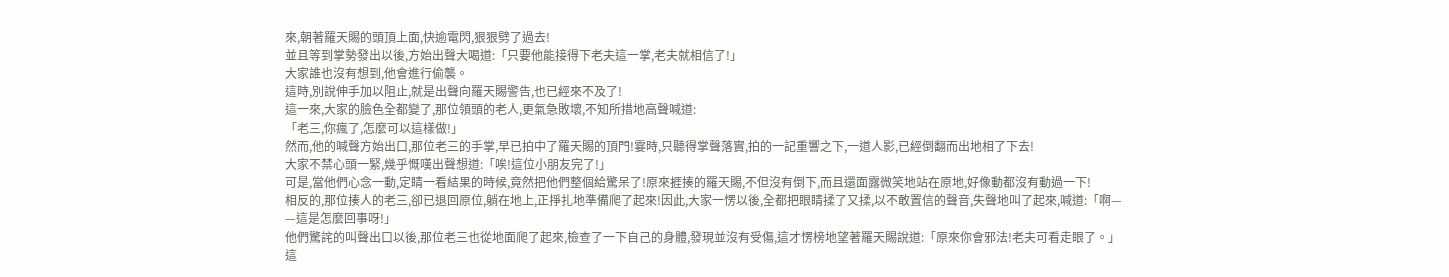來,朝著羅天賜的頭頂上面,快逾電閃,狠狠劈了過去!
並且等到掌勢發出以後,方始出聲大喝道:「只要他能接得下老夫這一掌,老夫就相信了!」
大家誰也沒有想到,他會進行偷襲。
這時,別說伸手加以阻止,就是出聲向羅天賜警告,也已經來不及了!
這一來,大家的臉色全都變了,那位領頭的老人,更氣急敗壞,不知所措地高聲喊道:
「老三,你瘋了,怎麼可以這樣做!」
然而,他的喊聲方始出口,那位老三的手掌,早已拍中了羅天賜的頂門!霎時,只聽得掌聲落實,拍的一記重響之下,一道人影,已經倒翻而出地相了下去!
大家不禁心頭一緊,幾乎慨嘆出聲想道:「唉!這位小朋友完了!」
可是,當他們心念一動,定睛一看結果的時候,竟然把他們整個給驚呆了!原來捱揍的羅天賜,不但沒有倒下,而且還面露微笑地站在原地,好像動都沒有動過一下!
相反的,那位揍人的老三,卻已退回原位,躺在地上,正掙扎地準備爬了起來!因此,大家一愣以後,全都把眼睛揉了又揉,以不敢置信的聲音,失聲地叫了起來,喊道:「啊—
—這是怎麼回事呀!」
他們驚詫的叫聲出口以後,那位老三也從地面爬了起來,檢查了一下自己的身體,發現並沒有受傷,這才愣榜地望著羅天賜說道:「原來你會邪法!老夫可看走眼了。」
這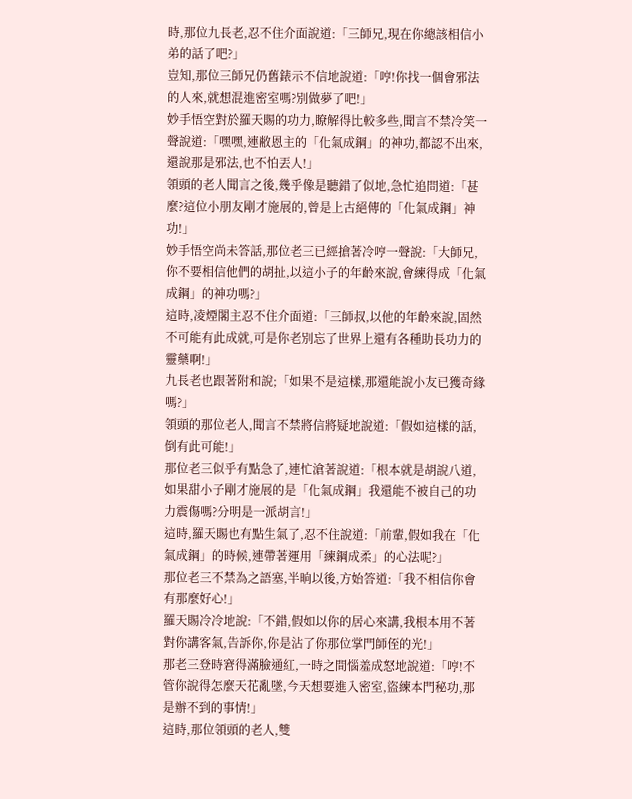時,那位九長老,忍不住介面說道:「三師兄,現在你總該相信小弟的話了吧?」
豈知,那位三師兄仍舊錶示不信地說道:「哼!你找一個會邪法的人來,就想混進密室嗎?別做夢了吧!」
妙手悟空對於羅天賜的功力,瞭解得比較多些,聞言不禁冷笑一聲說道:「嘿嘿,連敝恩主的「化氣成鋼」的神功,都認不出來,還說那是邪法,也不怕丟人!」
領頭的老人聞言之後,幾乎像是聽錯了似地,急忙追問道:「甚麼?這位小朋友剛才施展的,曾是上古絕傳的「化氣成鋼」神功!」
妙手悟空尚未答話,那位老三已經搶著冷哼一聲說:「大師兄,你不要相信他們的胡扯,以這小子的年齡來說,會練得成「化氣成鋼」的神功嗎?」
這時,凌煙閣主忍不住介面道:「三師叔,以他的年齡來說,固然不可能有此成就,可是你老別忘了世界上還有各種助長功力的靈藥啊!」
九長老也跟著附和說;「如果不是這樣,那還能說小友已獲奇緣嗎?」
領頭的那位老人,聞言不禁將信將疑地說道:「假如這樣的話,倒有此可能!」
那位老三似乎有點急了,連忙滄著說道:「根本就是胡說八道,如果甜小子剛才施展的是「化氣成鋼」我還能不被自己的功力震傷嗎?分明是一派胡言!」
這時,羅天賜也有點生氣了,忍不住說道:「前輩,假如我在「化氣成鋼」的時候,連帶著運用「練鋼成柔」的心法呢?」
那位老三不禁為之語塞,半晌以後,方始答道:「我不相信你會有那麼好心!」
羅天賜冷冷地說:「不錯,假如以你的居心來講,我根本用不著對你講客氣,告訴你,你是沾了你那位掌門師侄的光!」
那老三登時窘得滿臉通紅,一時之間惱羞成怒地說道:「哼!不管你說得怎麼天花亂墜,今天想要進入密室,盜練本門秘功,那是辦不到的事情!」
這時,那位領頭的老人,雙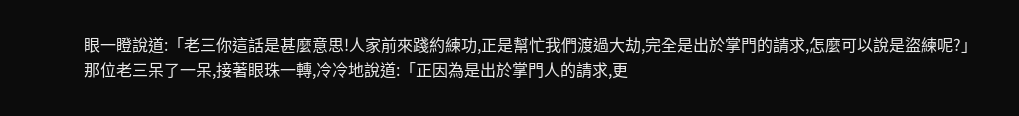眼一瞪說道:「老三你這話是甚麼意思!人家前來踐約練功,正是幫忙我們渡過大劫,完全是出於掌門的請求,怎麼可以說是盜練呢?」
那位老三呆了一呆,接著眼珠一轉,冷冷地說道:「正因為是出於掌門人的請求,更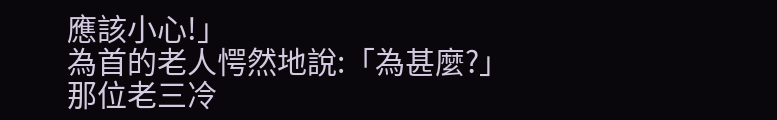應該小心!」
為首的老人愕然地說:「為甚麼?」
那位老三冷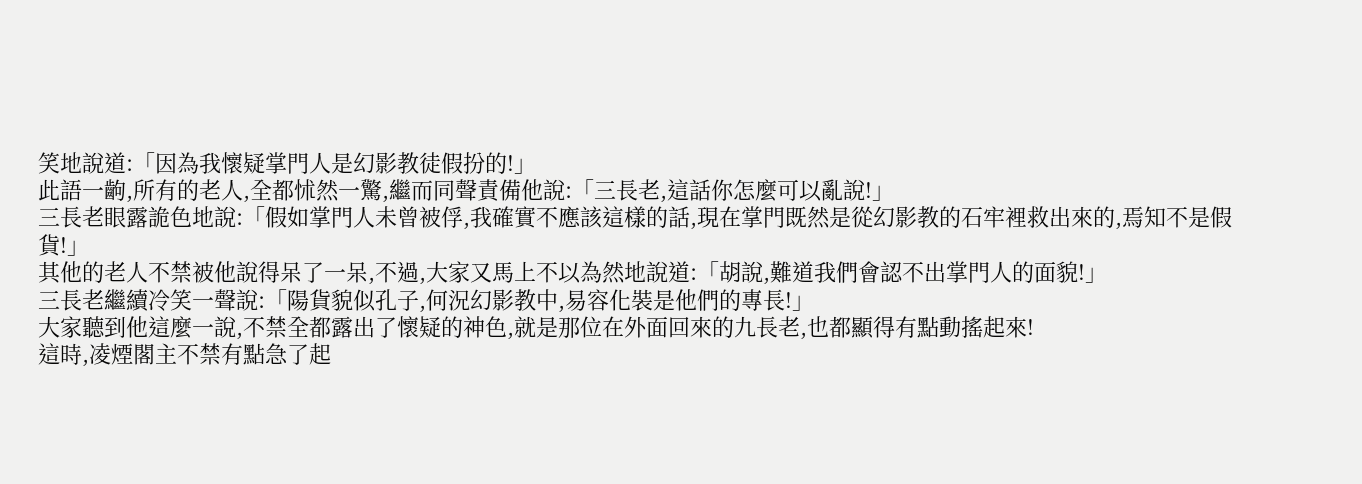笑地說道:「因為我懷疑掌門人是幻影教徒假扮的!」
此語一齣,所有的老人,全都怵然一驚,繼而同聲責備他說:「三長老,這話你怎麼可以亂說!」
三長老眼露詭色地說:「假如掌門人未曾被俘,我確實不應該這樣的話,現在掌門既然是從幻影教的石牢裡救出來的,焉知不是假貨!」
其他的老人不禁被他說得呆了一呆,不過,大家又馬上不以為然地說道:「胡說,難道我們會認不出掌門人的面貌!」
三長老繼續冷笑一聲說:「陽貨貌似孔子,何況幻影教中,易容化裝是他們的專長!」
大家聽到他這麼一說,不禁全都露出了懷疑的神色,就是那位在外面回來的九長老,也都顯得有點動搖起來!
這時,凌煙閣主不禁有點急了起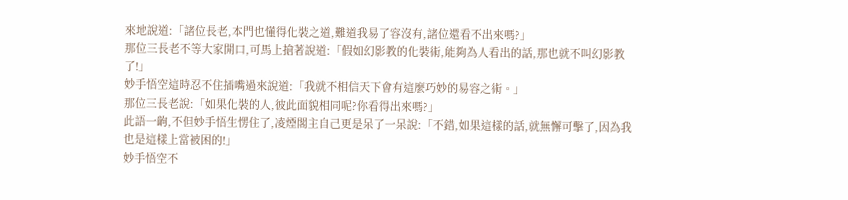來地說道:「諸位長老,本門也懂得化裝之道,難道我易了容沒有,諸位還看不出來嗎?」
那位三長老不等大家開口,可馬上搶著說道:「假如幻影教的化裝術,能夠為人看出的話,那也就不叫幻影教了!」
妙手悟空這時忍不住插嘴過來說道:「我就不相信天下會有這麼巧妙的易容之術。」
那位三長老說:「如果化裝的人,彼此面貌相同呢?你看得出來嗎?」
此語一齣,不但妙手悟生愣住了,凌煙閣主自己更是呆了一呆說:「不錯,如果這樣的話,就無懈可擊了,因為我也是這樣上當被困的!」
妙手悟空不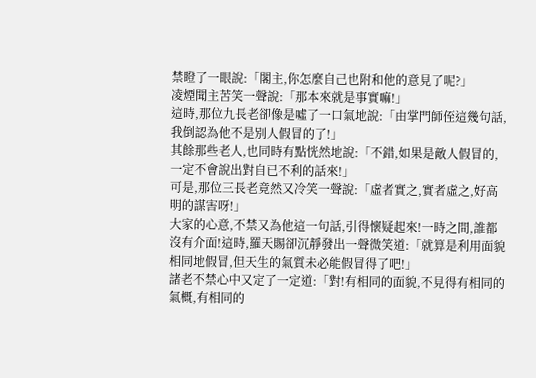禁瞪了一眼說:「閣主,你怎麼自己也附和他的意見了呢?」
凌煙聞主苦笑一聲說:「那本來就是事實嘛!」
這時,那位九長老卻像是噓了一口氣地說:「由掌門師侄這幾句話,我倒認為他不是別人假冒的了!」
其餘那些老人,也同時有點恍然地說:「不錯,如果是敵人假冒的,一定不會說出對自已不利的話來!」
可是,那位三長老竟然又冷笑一聲說:「虛者實之,實者虛之,好高明的謀害呀!」
大家的心意,不禁又為他這一句話,引得懷疑起來!一時之間,誰都沒有介面!這時,羅天賜卻沉靜發出一聲微笑道:「就算是利用面貌相同地假冒,但天生的氣質未必能假冒得了吧!」
諸老不禁心中又定了一定道:「對!有相同的面貌,不見得有相同的氣概,有相同的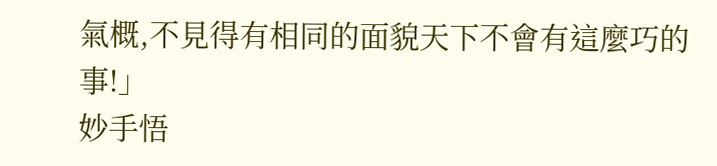氣概,不見得有相同的面貌天下不會有這麼巧的事!」
妙手悟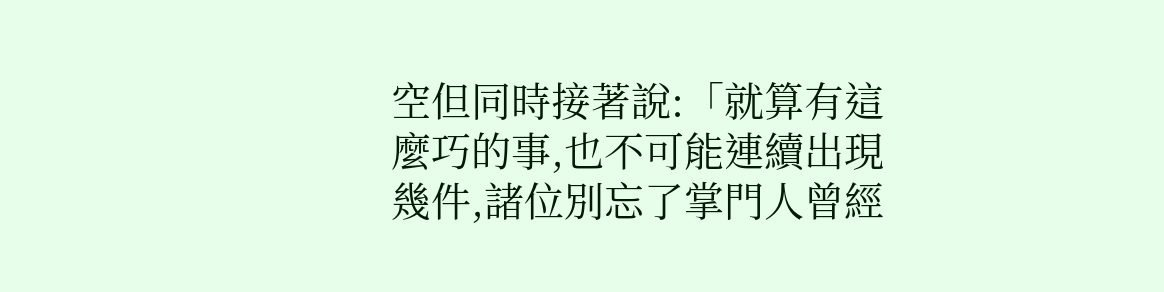空但同時接著說:「就算有這麼巧的事,也不可能連續出現幾件,諸位別忘了掌門人曾經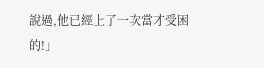說過,他已經上了一次當才受困的!」